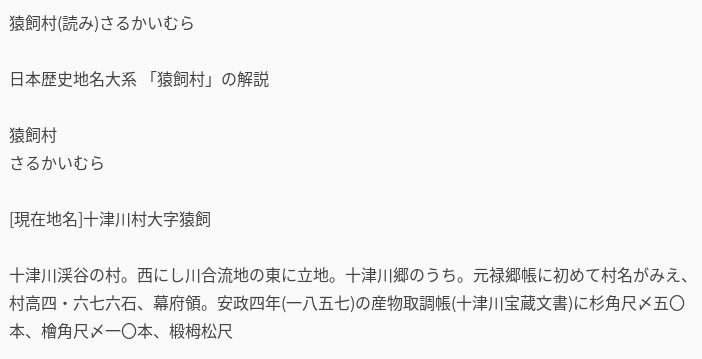猿飼村(読み)さるかいむら

日本歴史地名大系 「猿飼村」の解説

猿飼村
さるかいむら

[現在地名]十津川村大字猿飼

十津川渓谷の村。西にし川合流地の東に立地。十津川郷のうち。元禄郷帳に初めて村名がみえ、村高四・六七六石、幕府領。安政四年(一八五七)の産物取調帳(十津川宝蔵文書)に杉角尺〆五〇本、檜角尺〆一〇本、椴栂松尺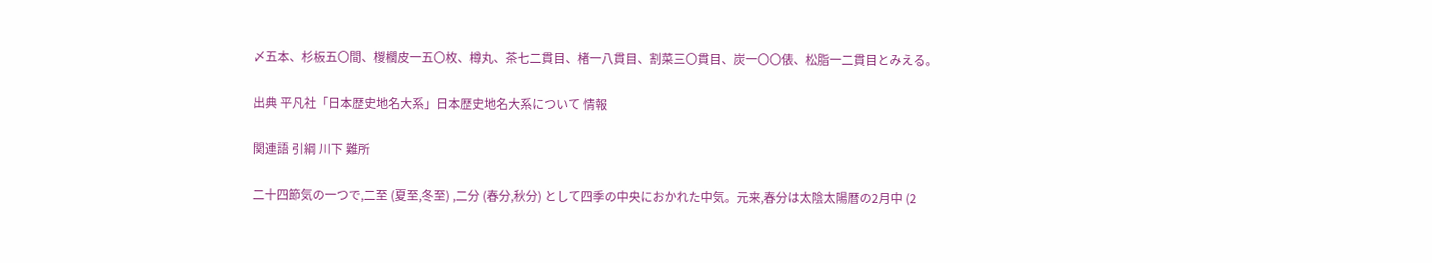〆五本、杉板五〇間、椶櫚皮一五〇枚、樽丸、茶七二貫目、楮一八貫目、割菜三〇貫目、炭一〇〇俵、松脂一二貫目とみえる。

出典 平凡社「日本歴史地名大系」日本歴史地名大系について 情報

関連語 引綱 川下 難所

二十四節気の一つで,二至 (夏至,冬至) ,二分 (春分,秋分) として四季の中央におかれた中気。元来,春分は太陰太陽暦の2月中 (2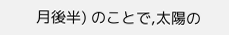月後半) のことで,太陽の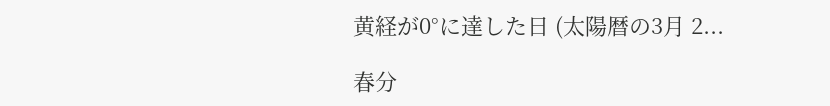黄経が0°に達した日 (太陽暦の3月 2...

春分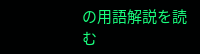の用語解説を読む